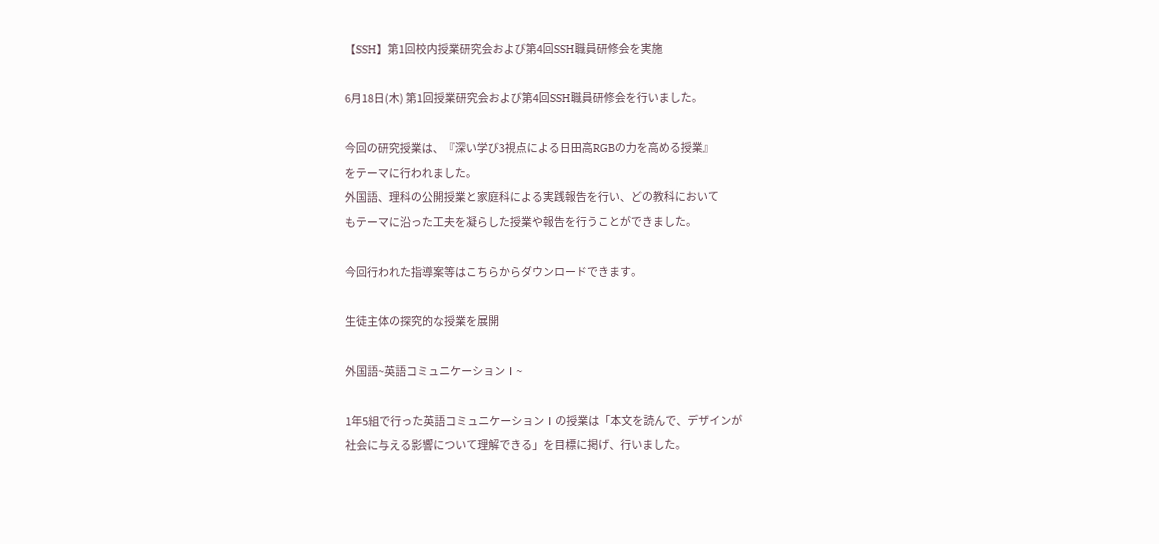【SSH】第1回校内授業研究会および第4回SSH職員研修会を実施

6月18日(木) 第1回授業研究会および第4回SSH職員研修会を行いました。

今回の研究授業は、『深い学び3視点による日田高RGBの力を高める授業』
をテーマに行われました。
外国語、理科の公開授業と家庭科による実践報告を行い、どの教科において
もテーマに沿った工夫を凝らした授業や報告を行うことができました。

今回行われた指導案等はこちらからダウンロードできます。

生徒主体の探究的な授業を展開

外国語~英語コミュニケーションⅠ~

1年5組で行った英語コミュニケーションⅠの授業は「本文を読んで、デザインが
社会に与える影響について理解できる」を目標に掲げ、行いました。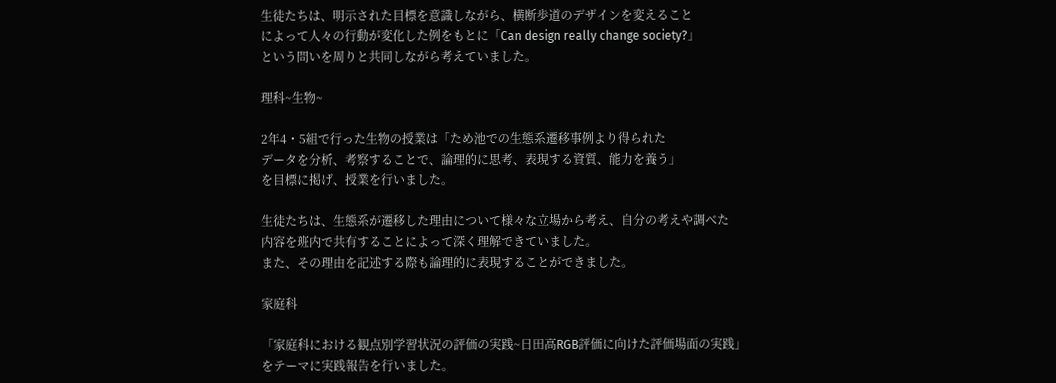生徒たちは、明示された目標を意識しながら、横断歩道のデザインを変えること
によって人々の行動が変化した例をもとに「Can design really change society?」
という問いを周りと共同しながら考えていました。

理科~生物~

2年4・5組で行った生物の授業は「ため池での生態系遷移事例より得られた
データを分析、考察することで、論理的に思考、表現する資質、能力を養う」
を目標に掲げ、授業を行いました。

生徒たちは、生態系が遷移した理由について様々な立場から考え、自分の考えや調べた
内容を班内で共有することによって深く理解できていました。
また、その理由を記述する際も論理的に表現することができました。

家庭科

「家庭科における観点別学習状況の評価の実践~日田高RGB評価に向けた評価場面の実践」
をテーマに実践報告を行いました。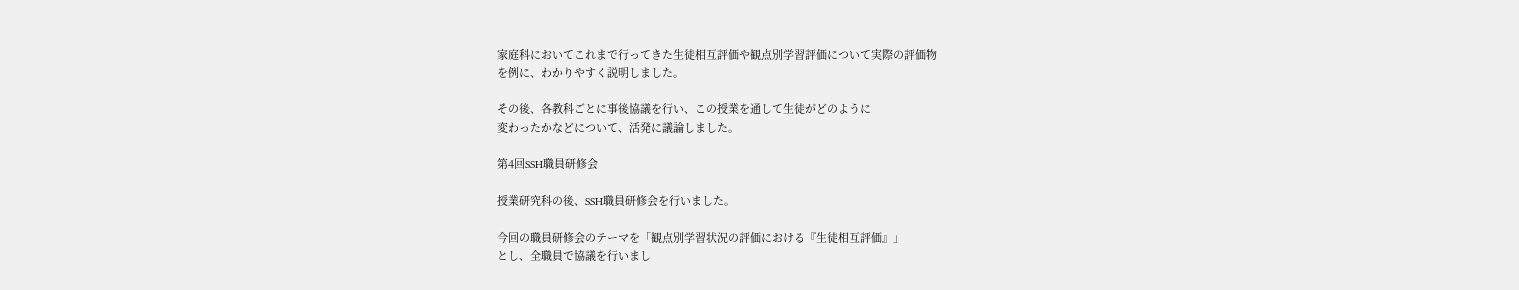家庭科においてこれまで行ってきた生徒相互評価や観点別学習評価について実際の評価物
を例に、わかりやすく説明しました。

その後、各教科ごとに事後協議を行い、この授業を通して生徒がどのように
変わったかなどについて、活発に議論しました。

第4回SSH職員研修会

授業研究科の後、SSH職員研修会を行いました。

今回の職員研修会のテーマを「観点別学習状況の評価における『生徒相互評価』」
とし、全職員で協議を行いまし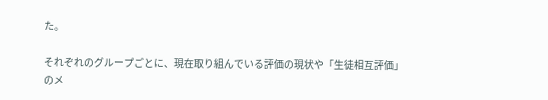た。

それぞれのグループごとに、現在取り組んでいる評価の現状や「生徒相互評価」
のメ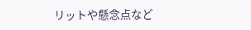リットや懸念点など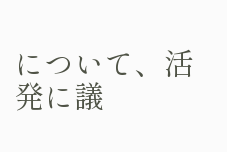について、活発に議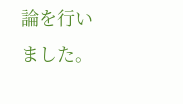論を行いました。